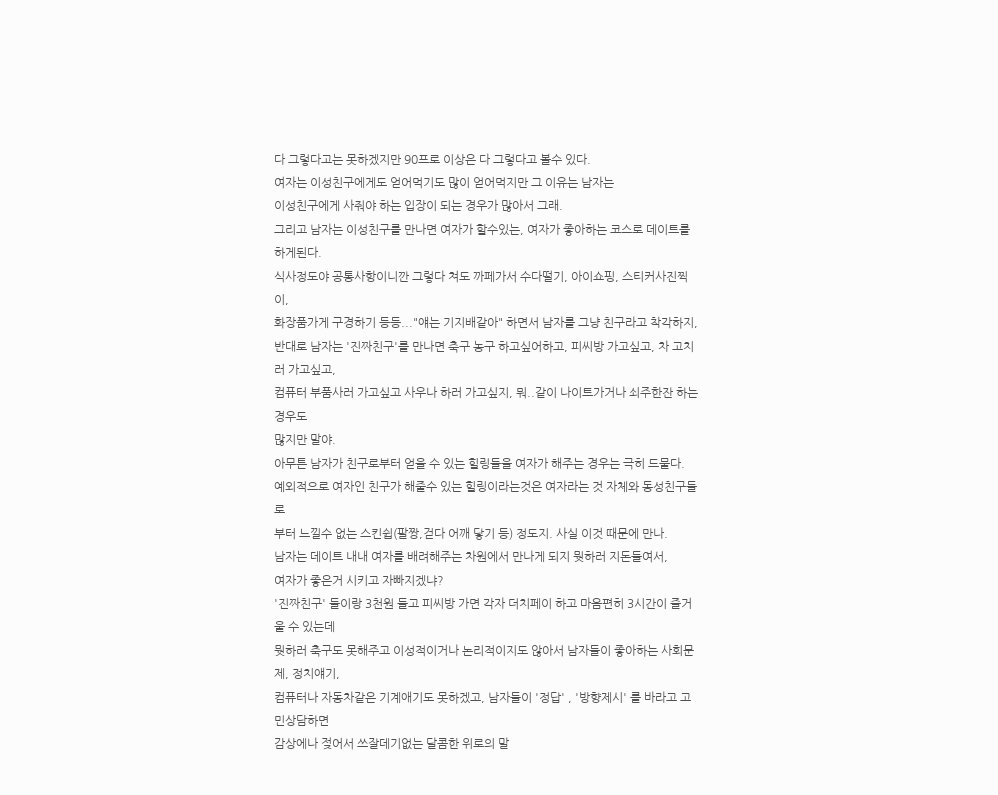다 그렇다고는 못하겠지만 90프로 이상은 다 그렇다고 볼수 있다.
여자는 이성친구에게도 얻어먹기도 많이 얻어먹지만 그 이유는 남자는
이성친구에게 사줘야 하는 입장이 되는 경우가 많아서 그래.
그리고 남자는 이성친구를 만나면 여자가 할수있는, 여자가 좋아하는 코스로 데이트를 하게된다.
식사정도야 공통사항이니깐 그렇다 쳐도 까페가서 수다떨기, 아이쇼핑, 스티커사진찍이,
화장품가게 구경하기 등등..."얘는 기지배같아" 하면서 남자를 그냥 친구라고 착각하지,
반대로 남자는 '진짜친구'를 만나면 축구 농구 하고싶어하고, 피씨방 가고싶고, 차 고치러 가고싶고,
컴퓨터 부품사러 가고싶고 사우나 하러 가고싶지, 뭐..같이 나이트가거나 쇠주한잔 하는 경우도
많지만 말야.
아무튼 남자가 친구로부터 얻을 수 있는 힐링들을 여자가 해주는 경우는 극히 드물다.
예외적으로 여자인 친구가 해줄수 있는 힐링이라는것은 여자라는 것 자체와 동성친구들로
부터 느낄수 없는 스킨쉽(팔짱,걷다 어깨 닿기 등) 정도지. 사실 이것 때문에 만나.
남자는 데이트 내내 여자를 배려해주는 차원에서 만나게 되지 뭣하러 지돈들여서,
여자가 좋은거 시키고 자빠지겠냐?
'진짜친구' 들이랑 3천원 들고 피씨방 가면 각자 더치페이 하고 마음편히 3시간이 즐거울 수 있는데
뭣하러 축구도 못해주고 이성적이거나 논리적이지도 않아서 남자들이 좋아하는 사회문제, 정치얘기,
컴퓨터나 자동차같은 기계애기도 못하겠고, 남자들이 '정답' , '방향제시' 를 바라고 고민상담하면
감상에나 젖어서 쓰잘데기없는 달콤한 위로의 말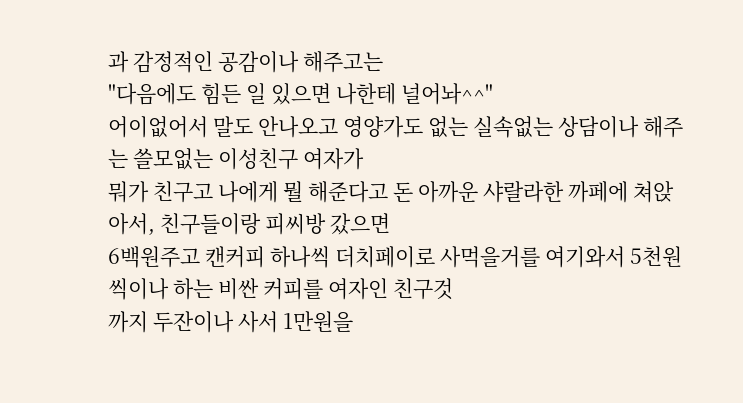과 감정적인 공감이나 해주고는
"다음에도 힘든 일 있으면 나한테 널어놔^^"
어이없어서 말도 안나오고 영양가도 없는 실속없는 상담이나 해주는 쓸모없는 이성친구 여자가
뭐가 친구고 나에게 뭘 해준다고 돈 아까운 샤랄라한 까페에 쳐앉아서, 친구들이랑 피씨방 갔으면
6백원주고 캔커피 하나씩 더치페이로 사먹을거를 여기와서 5천원씩이나 하는 비싼 커피를 여자인 친구것
까지 두잔이나 사서 1만원을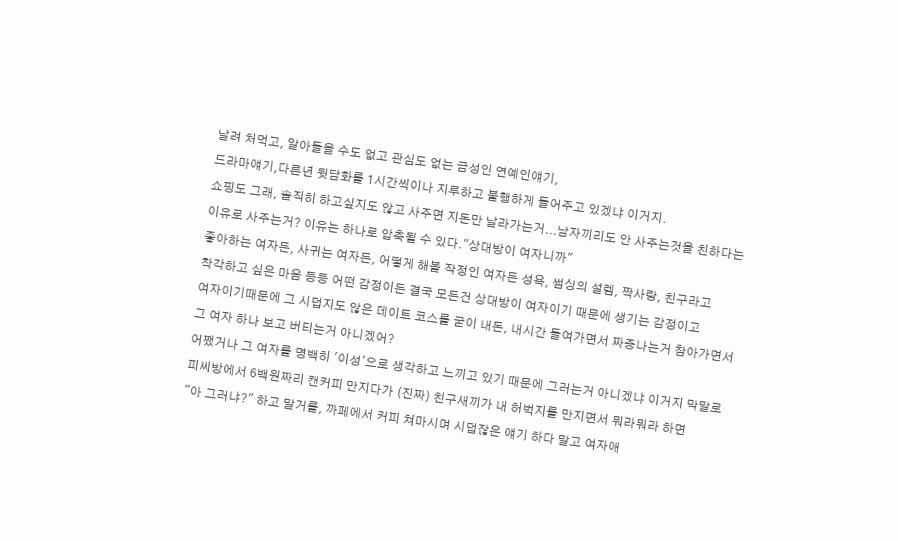날려 처먹고, 알아들을 수도 없고 관심도 없는 금성인 연예인얘기,
드라마얘기,다른년 뒷담화를 1시간씩이나 지루하고 불행하게 들어주고 있겠냐 이거지.
쇼핑도 그래, 솔직히 하고싶지도 않고 사주면 지돈만 날라가는거...남자끼리도 안 사주는것을 친하다는
이유로 사주는거? 이유는 하나로 압축될 수 있다."상대방이 여자니까"
좋아하는 여자든, 사귀는 여자든, 어떻게 해볼 작정인 여자든 성욕, 썸싱의 설렘, 짝사랑, 친구라고
착각하고 싶은 마음 등등 어떤 감정이든 결국 모든건 상대방이 여자이기 때문에 생기는 감정이고
여자이기때문에 그 시덥지도 않은 데이트 코스를 굳이 내돈, 내시간 들여가면서 짜증나는거 참아가면서
그 여자 하나 보고 버티는거 아니겠어?
어쨌거나 그 여자를 명백히 '이성'으로 생각하고 느끼고 있기 때문에 그러는거 아니겠냐 이거지 막말로
피씨방에서 6백원짜리 캔커피 만지다가 (진짜) 친구새끼가 내 허벅지를 만지면서 뭐라뭐라 하면
"아 그러냐?" 하고 말거를, 까페에서 커피 쳐마시며 시덥잖은 얘기 하다 말고 여자애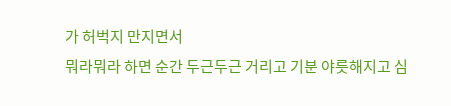가 허벅지 만지면서
뭐라뭐라 하면 순간 두근두근 거리고 기분 야릇해지고 심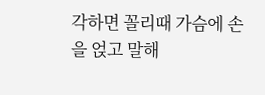각하면 꼴리때 가슴에 손을 얹고 말해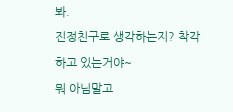봐.
진정친구로 생각하는지? 착각하고 있는거야~
뭐 아님말고